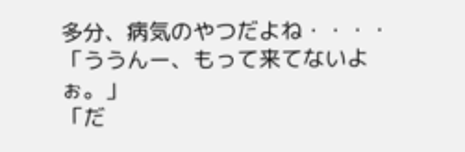多分、病気のやつだよね・・・・
「ううんー、もって来てないよぉ。」
「だ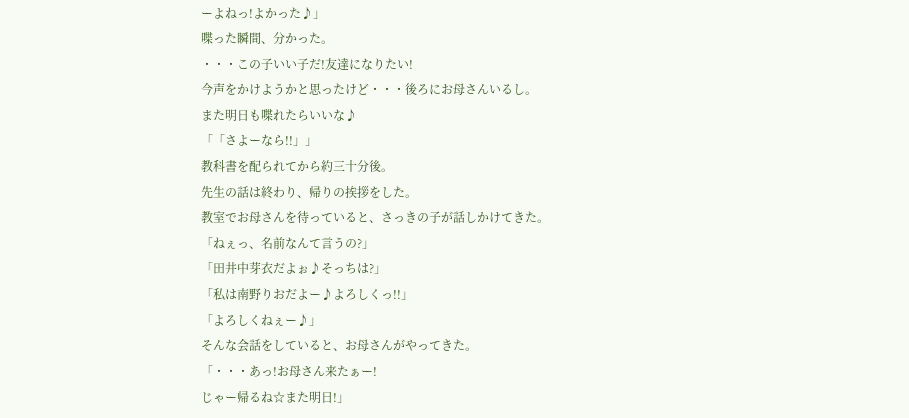ーよねっ!よかった♪」
喋った瞬間、分かった。
・・・この子いい子だ!友達になりたい!
今声をかけようかと思ったけど・・・後ろにお母さんいるし。
また明日も喋れたらいいな♪
「「さよーなら!!」」
教科書を配られてから約三十分後。
先生の話は終わり、帰りの挨拶をした。
教室でお母さんを待っていると、さっきの子が話しかけてきた。
「ねぇっ、名前なんて言うの?」
「田井中芽衣だよぉ♪そっちは?」
「私は南野りおだよー♪よろしくっ!!」
「よろしくねぇー♪」
そんな会話をしていると、お母さんがやってきた。
「・・・あっ!お母さん来たぁー!
じゃー帰るね☆また明日!」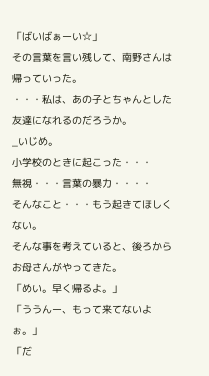「ばいばぁーい☆」
その言葉を言い残して、南野さんは帰っていった。
・・・私は、あの子とちゃんとした友達になれるのだろうか。
_いじめ。
小学校のときに起こった・・・
無視・・・言葉の暴力・・・・
そんなこと・・・もう起きてほしくない。
そんな事を考えていると、後ろからお母さんがやってきた。
「めい。早く帰るよ。」
「ううんー、もって来てないよぉ。」
「だ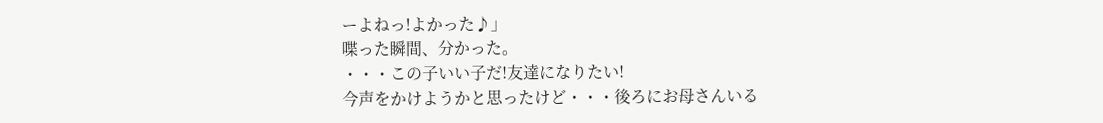ーよねっ!よかった♪」
喋った瞬間、分かった。
・・・この子いい子だ!友達になりたい!
今声をかけようかと思ったけど・・・後ろにお母さんいる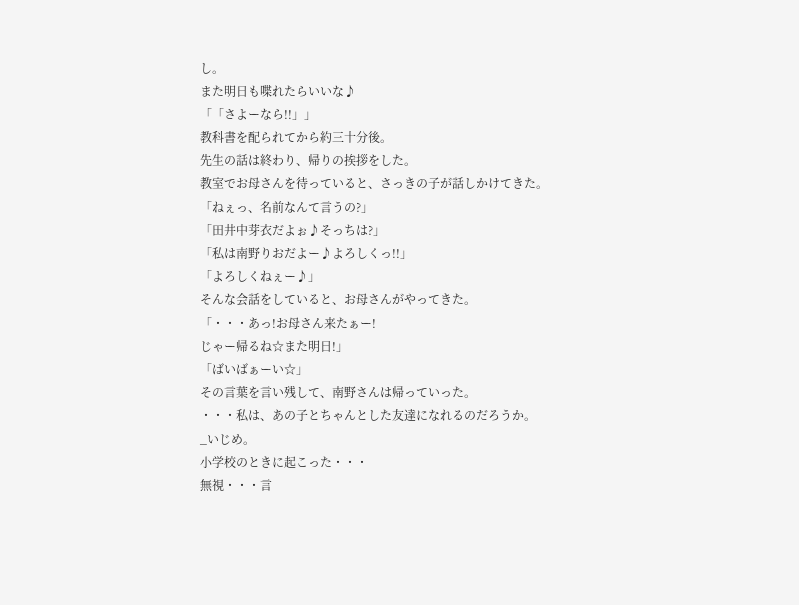し。
また明日も喋れたらいいな♪
「「さよーなら!!」」
教科書を配られてから約三十分後。
先生の話は終わり、帰りの挨拶をした。
教室でお母さんを待っていると、さっきの子が話しかけてきた。
「ねぇっ、名前なんて言うの?」
「田井中芽衣だよぉ♪そっちは?」
「私は南野りおだよー♪よろしくっ!!」
「よろしくねぇー♪」
そんな会話をしていると、お母さんがやってきた。
「・・・あっ!お母さん来たぁー!
じゃー帰るね☆また明日!」
「ばいばぁーい☆」
その言葉を言い残して、南野さんは帰っていった。
・・・私は、あの子とちゃんとした友達になれるのだろうか。
_いじめ。
小学校のときに起こった・・・
無視・・・言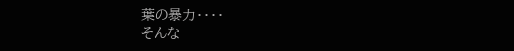葉の暴力・・・・
そんな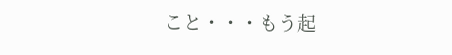こと・・・もう起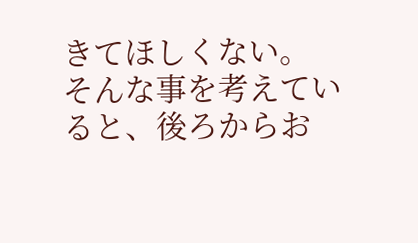きてほしくない。
そんな事を考えていると、後ろからお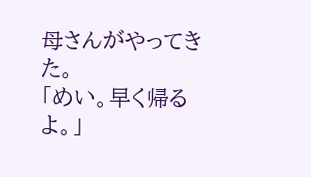母さんがやってきた。
「めい。早く帰るよ。」